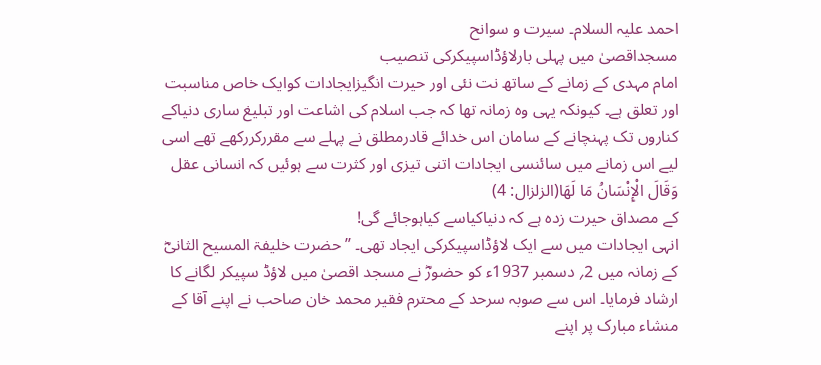احمد علیہ السلام۔ سیرت و سوانح
مسجداقصیٰ میں پہلی بارلاؤڈاسپیکرکی تنصیب
امام مہدی کے زمانے کے ساتھ نت نئی اور حیرت انگیزایجادات کوایک خاص مناسبت اور تعلق ہے۔ کیونکہ یہی وہ زمانہ تھا کہ جب اسلام کی اشاعت اور تبلیغ ساری دنیاکے کناروں تک پہنچانے کے سامان اس خدائے قادرمطلق نے پہلے سے مقررکررکھے تھے اسی لیے اس زمانے میں سائنسی ایجادات اتنی تیزی اور کثرت سے ہوئیں کہ انسانی عقل
وَقَالَ الْإِنْسَانُ مَا لَهَا(الزلزال: 4)
کے مصداق حیرت زدہ ہے کہ دنیاکیاسے کیاہوجائے گی!
انہی ایجادات میں سے ایک لاؤڈاسپیکرکی ایجاد تھی۔ ’’حضرت خلیفۃ المسیح الثانیؓ کے زمانہ میں 2؍ دسمبر 1937ء کو حضورؓ نے مسجد اقصیٰ میں لاؤڈ سپیکر لگانے کا ارشاد فرمایا۔ اس سے صوبہ سرحد کے محترم فقیر محمد خان صاحب نے اپنے آقا کے منشاء مبارک پر اپنے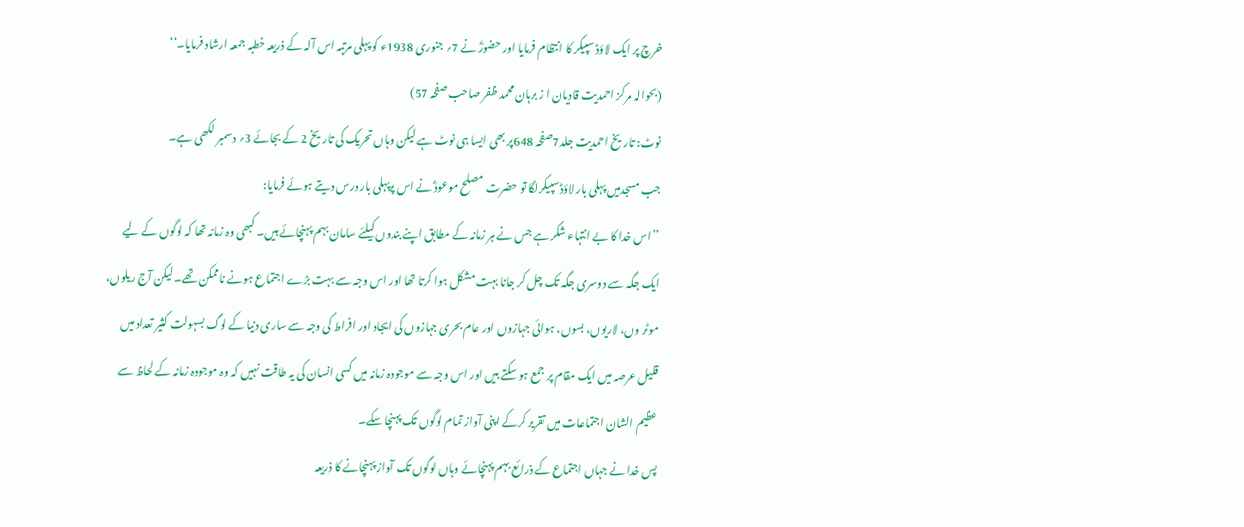خرچ پر ایک لاؤڈ سپیکر کا انتظام فرمایا اور حضورؓ نے 7؍ جنوری 1938ء کو پہلی مرتبہ اس آلہ کے ذریعہ خطبہ جمعہ ارشاد فرمایا۔‘‘
(بحوالہ مرکز احمدیت قادیان ا ز برہان محمد ظفر صاحب صفحہ 57)
نوٹ: تاریخ احمدیت جلد7صفحہ 648پر بھی ایسا ہی نوٹ ہے لیکن وہاں تحریک کی تاریخ 2 کے بجائے 3؍ دسمبر لکھی ہے۔
جب مسجدمیں پہلی بار لاؤڈسپیکرلگا تو حضرت مصلح موعودؓ نے اس پرپہلی بار درس دیتے ہوئے فرمایا:
’’اس خدا کا بے انتہاء شکر ہے جس نے ہر زمانہ کے مطابق اپنے بندوں کیلئے سامان بہم پہنچائے ہیں۔ کبھی وہ زمانہ تھا کہ لوگوں کے لیے ایک جگہ سے دوسری جگہ تک چل کر جانا بہت مشکل ہوا کرتا تھا اور اس وجہ سے بہت بڑے اجتماع ہونے ناممکن تھے۔ لیکن آج ریلوں، موٹر وں، لاریوں، بسوں، ہوائی جہازوں اور عام بحری جہازوں کی ایجاد اور افراط کی وجہ سے ساری دنیا کے لوگ بسہولت کثیر تعداد میں قلیل عرصہ میں ایک مقام پر جمع ہو سکتے ہیں اور اس وجہ سے موجودہ زمانہ میں کسی انسان کی یہ طاقت نہیں کہ وہ موجودہ زمانہ کے لحاظ سے عظیم الشان اجتماعات میں تقریر کرکے اپنی آواز تمام لوگوں تک پہنچا سکے۔
پس خدا نے جہاں اجتماع کے ذرائع بہم پہنچائے وہاں لوگوں تک آواز پہنچانے کا ذریعہ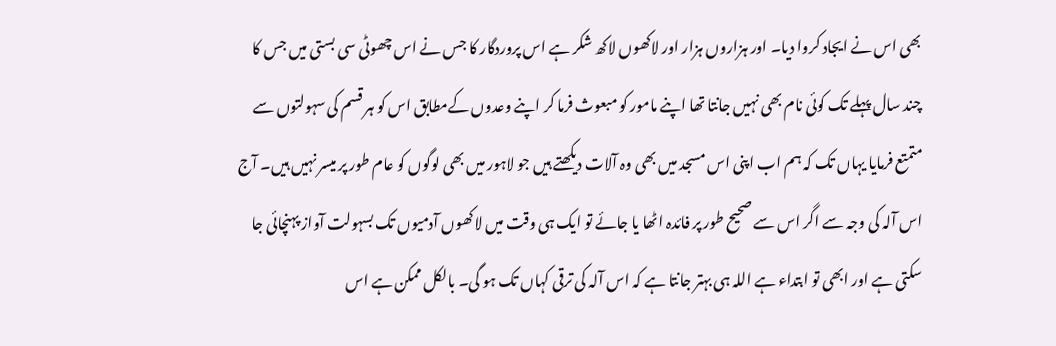بھی اس نے ایجاد کروا دیا۔ اور ہزاروں ہزار اور لاکھوں لاکھ شکر ہے اس پروردگار کا جس نے اس چھوٹی سی بستی میں جس کا چند سال پہلے تک کوئی نام بھی نہیں جانتا تھا اپنے مامور کو مبعوث فرما کر اپنے وعدوں کےمطابق اس کو ہر قسم کی سہولتوں سے متمتع فرمایا یہاں تک کہ ہم اب اپنی اس مسجد میں بھی وہ آلات دیکھتے ہیں جو لاہور میں بھی لوگوں کو عام طور پر میسر نہیں ہیں۔ آج اس آلہ کی وجہ سے اگر اس سے صحیح طور پر فائدہ اٹھا یا جائے تو ایک ہی وقت میں لاکھوں آدمیوں تک بسہولت آواز پہنچائی جا سکتی ہے اور ابھی تو ابتداء ہے اللہ ہی بہتر جانتا ہے کہ اس آلہ کی ترقی کہاں تک ہو گی۔ بالکل ممکن ہے اس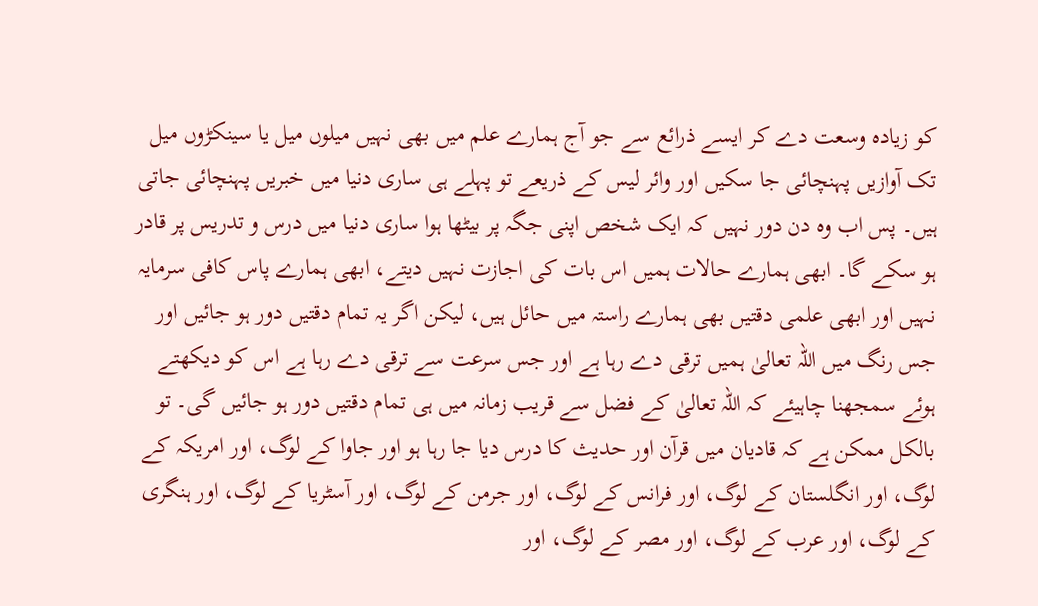کو زیادہ وسعت دے کر ایسے ذرائع سے جو آج ہمارے علم میں بھی نہیں میلوں میل یا سینکڑوں میل تک آوازیں پہنچائی جا سکیں اور وائر لیس کے ذریعے تو پہلے ہی ساری دنیا میں خبریں پہنچائی جاتی ہیں۔ پس اب وہ دن دور نہیں کہ ایک شخص اپنی جگہ پر بیٹھا ہوا ساری دنیا میں درس و تدریس پر قادر ہو سکے گا۔ ابھی ہمارے حالات ہمیں اس بات کی اجازت نہیں دیتے، ابھی ہمارے پاس کافی سرمایہ نہیں اور ابھی علمی دقتیں بھی ہمارے راستہ میں حائل ہیں، لیکن اگر یہ تمام دقتیں دور ہو جائیں اور جس رنگ میں اللہ تعالیٰ ہمیں ترقی دے رہا ہے اور جس سرعت سے ترقی دے رہا ہے اس کو دیکھتے ہوئے سمجھنا چاہیئے کہ اللہ تعالیٰ کے فضل سے قریب زمانہ میں ہی تمام دقتیں دور ہو جائیں گی۔ تو بالکل ممکن ہے کہ قادیان میں قرآن اور حدیث کا درس دیا جا رہا ہو اور جاوا کے لوگ، اور امریکہ کے لوگ، اور انگلستان کے لوگ، اور فرانس کے لوگ، اور جرمن کے لوگ، اور آسٹریا کے لوگ، اور ہنگری کے لوگ، اور عرب کے لوگ، اور مصر کے لوگ، اور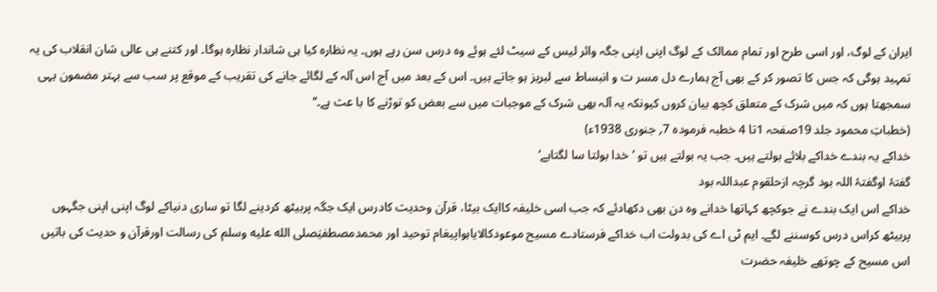ایران کے لوگ، اور اسی طرح اور تمام ممالک کے لوگ اپنی اپنی جگہ وائر لیس کے سیٹ لئے ہوئے وہ درس سن رہے ہوں۔ یہ نظارہ کیا ہی شاندار نظارہ ہوگا۔ اور کتنے ہی عالی شان انقلاب کی یہ تمہید ہوگی کہ جس کا تصور کر کے بھی آج ہمارے دل مسر ت و انبساط سے لبریز ہو جاتے ہیں۔ اس کے بعد میں آج اس آلہ کے لگائے جانے کی تقریب کے موقع پر سب سے بہتر مضمون یہی سمجھتا ہوں کہ میں شرک کے متعلق کچھ بیان کروں کیونکہ یہ آلہ بھی شرک کے موجبات میں سے بعض کو توڑنے کا با عث ہے۔‘‘
(خطباتِ محمود جلد 19صفحہ 1تا 4 خطبہ فرمودہ 7؍ جنوری 1938ء)
خداکے یہ بندے خداکے بلائے بولتے ہیں۔ جب یہ بولتے ہیں تو ’خدا بولتا سا لگتاہے‘
گفتۂ اوگفتۂ اللہ بود گرچہ ازحلقوم عبداللہ بود
خداکے اس ایک بندے نے جوکچھ کہاتھا خدانے وہ دن بھی دکھادئے کہ جب اسی خلیفہ کاایک بیٹا، قرآن وحدیث کادرس ایک جگہ پربیٹھ کردینے لگا تو ساری دنیاکے لوگ اپنی اپنی جگہوں پربیٹھ کراس درس کوسننے لگے۔ ایم ٹی اے کی بدولت اب خداکے فرستادے مسیح موعودکالایاہواپیغام توحید اور محمدمصطفیٰصلى الله عليه وسلم کی رسالت اورقرآن و حدیث کی باتیں اس مسیح کے چوتھے خلیفہ حضرت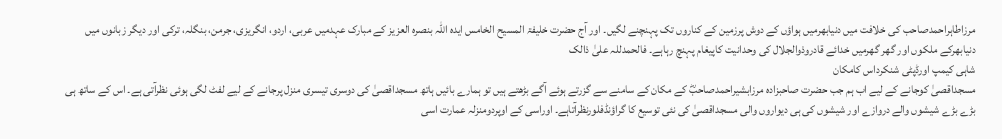مرزاطاہراحمدصاحب کی خلافت میں دنیابھرمیں ہواؤں کے دوش پرزمین کے کناروں تک پہنچنے لگیں۔ اور آج حضرت خلیفۃ المسیح الخامس ایدہ اللہ بنصرہ العزیز کے مبارک عہدمیں عربی، اردو، انگریزی، جرمن، بنگلہ، ترکی اور دیگر زبانوں میں دنیابھرکے ملکوں اور گھر گھرمیں خدائے قادروذوالجلال کی وحدانیت کاپیغام پہنچ رہاہے۔ فالحمدللہ علیٰ ذالک
شاہی کیمپ اورڈپٹی شنکرداس کامکان
مسجداقصیٰ کوجانے کے لیے اب ہم جب حضرت صاحبزادہ مرزابشیراحمدصاحبؓ کے مکان کے سامنے سے گزرتے ہوئے آگے بڑھتے ہیں تو ہمارے بائیں ہاتھ مسجداقصیٰ کی دوسری تیسری منزل پرجانے کے لیے لفٹ لگی ہوئی نظرآتی ہے۔ اس کے ساتھ ہی بڑے بڑے شیشوں والے دروازے اور شیشوں کی ہی دیواروں والی مسجداقصیٰ کی نئی توسیع کا گراؤنڈفلورنظرآتاہے۔ اوراسی کے اوپردومنزلہ عمارت اسی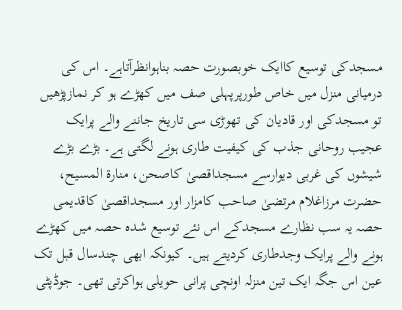مسجدکی توسیع کاایک خوبصورت حصہ بناہوانظرآتاہے۔ اس کی درمیانی منزل میں خاص طورپرپہلی صف میں کھڑے ہو کر نمازپڑھیں تو مسجدکی اور قادیان کی تھوڑی سی تاریخ جاننے والے پرایک عجیب روحانی جذب کی کیفیت طاری ہونے لگتی ہے۔ بڑے بڑے شیشوں کی غربی دیوارسے مسجداقصیٰ کاصحن، منارۃ المسیح، حضرت مرزاغلام مرتضیٰ صاحب کامزار اور مسجداقصیٰ کاقدیمی حصہ یہ سب نظارے مسجدکے اس نئے توسیع شدہ حصہ میں کھڑے ہونے والے پرایک وجدطاری کردیتے ہیں۔ کیونکہ ابھی چندسال قبل تک عین اس جگہ ایک تین منزلہ اونچی پرانی حویلی ہواکرتی تھی۔ جوڈپٹی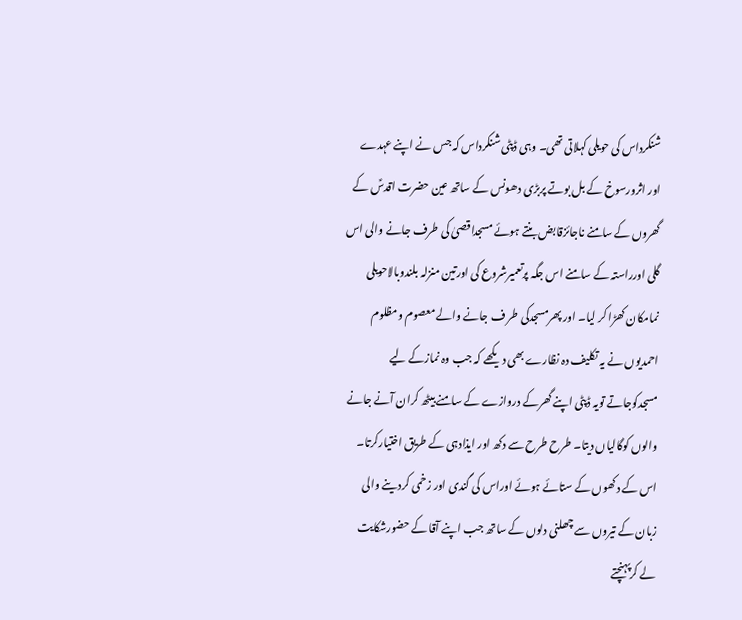شنکرداس کی حویلی کہلاتی تھی۔ وہی ڈپٹی شنکرداس کہ جس نے اپنے عہدے اور اثرورسوخ کے بل بوتے پربڑی دھونس کے ساتھ عین حضرت اقدسؑ کے گھروں کے سامنے ناجائزقابض بنتے ہوئے مسجداقصیٰ کی طرف جانے والی اس گلی اورراستہ کے سامنے اس جگہ پرتعمیرشروع کی اورتین منزلہ بلندوبالاحویلی نمامکان کھڑا کر لیا۔ اور پھرمسجدکی طر ف جانے والے معصوم ومظلوم احمدیوں نے یہ تکلیف دہ نظارے بھی دیکھے کہ جب وہ نمازکے لیے مسجدکوجاتے تویہ ڈپٹی اپنے گھرکے دروازے کے سامنے بیٹھ کران آنے جانے والوں کوگالیاں دیتا۔ طرح طرح سے دکھ اور ایذادہی کے طریق اختیارکرتا۔ اس کے دکھوں کے ستائے ہوئے اوراس کی گندی اور زخمی کردینے والی زبان کے تیروں سے چھلنی دلوں کے ساتھ جب اپنے آقا کے حضورشکایت لے کرپہنچتے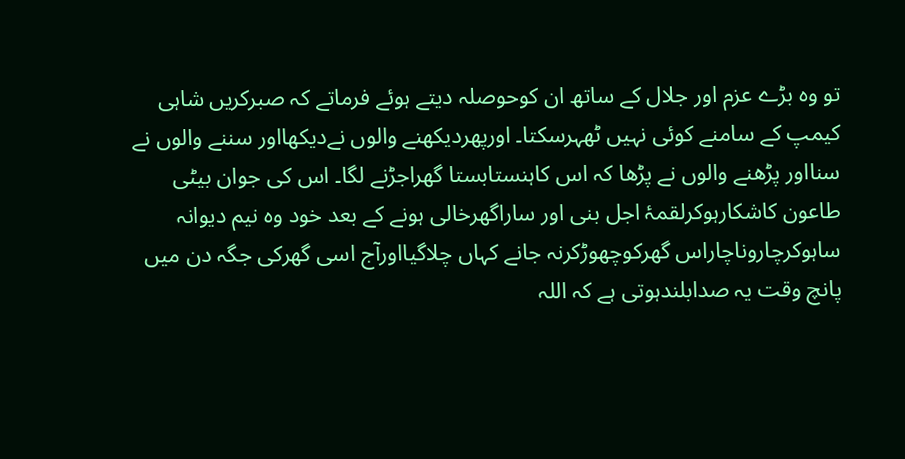تو وہ بڑے عزم اور جلال کے ساتھ ان کوحوصلہ دیتے ہوئے فرماتے کہ صبرکریں شاہی کیمپ کے سامنے کوئی نہیں ٹھہرسکتا۔ اورپھردیکھنے والوں نےدیکھااور سننے والوں نے سنااور پڑھنے والوں نے پڑھا کہ اس کاہنستابستا گھراجڑنے لگا۔ اس کی جوان بیٹی طاعون کاشکارہوکرلقمۂ اجل بنی اور ساراگھرخالی ہونے کے بعد خود وہ نیم دیوانہ ساہوکرچاروناچاراس گھرکوچھوڑکرنہ جانے کہاں چلاگیااورآج اسی گھرکی جگہ دن میں پانچ وقت یہ صدابلندہوتی ہے کہ اللہ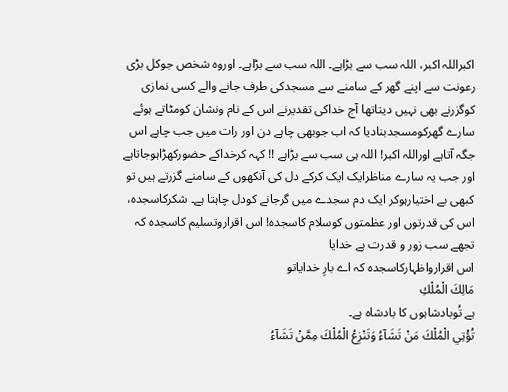اکبراللہ اکبر، اللہ سب سے بڑاہے۔ اللہ سب سے بڑاہے۔ اوروہ شخص جوکل بڑی رعونت سے اپنے گھر کے سامنے سے مسجدکی طرف جانے والے کسی نمازی کوگزرنے بھی نہیں دیتاتھا آج خداکی تقدیرنے اس کے نام ونشان کومٹاتے ہوئے سارے گھرکومسجدبنادیا کہ اب جوبھی چاہے دن اور رات میں جب چاہے اس جگہ آتاہے اوراللہ اکبر! اللہ ہی سب سے بڑاہے !! کہہ کرخداکے حضورکھڑاہوجاتاہے اور جب یہ سارے مناظرایک ایک کرکے دل کی آنکھوں کے سامنے گزرتے ہیں تو کبھی بے اختیارہوکر ایک دم سجدے میں گرجانے کودل چاہتا ہے۔ شکرکاسجدہ، اس کی قدرتوں اور عظمتوں کوسلام کاسجدہ! اس اقراروتسلیم کاسجدہ کہ
تجھے سب زور و قدرت ہے خدایا
اس اقرارواظہارکاسجدہ کہ اے بارِ خدایاتو
مَالِكَ الْمُلْكِ
ہے تُوبادشاہوں کا بادشاہ ہے۔
تُؤْتِي الْمُلْكَ مَنْ تَشَآءُ وَتَنْزِعُ الْمُلْكَ مِمَّنْ تَشَآءُ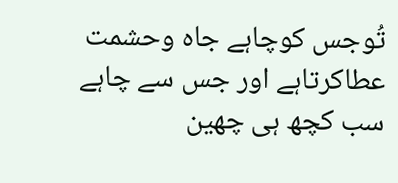تُوجس کوچاہے جاہ وحشمت عطاکرتاہے اور جس سے چاہے سب کچھ ہی چھین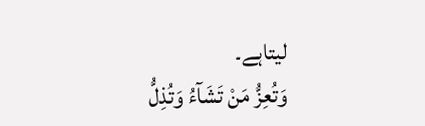لیتاہے۔
وَتُعِزُّ مَنْ تَشَآءُ وَتُذِلُّ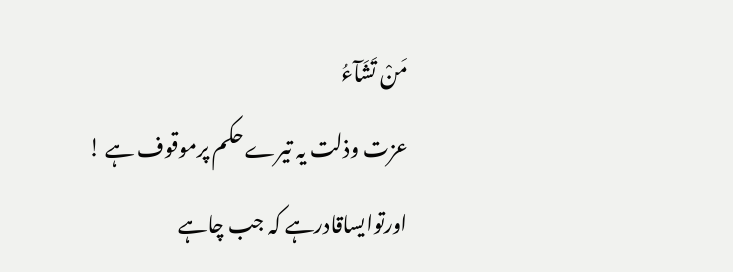مَنْ تَشَآءُ
عزت وذلت یہ تیرے حکم پرموقوف ہے ! اورتوایساقادرہے کہ جب چاہے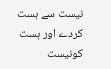نیست سے ہست کردے اور ہست کونیست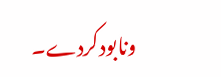ونابودکردے۔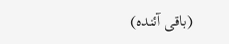(باقی آئندہ)